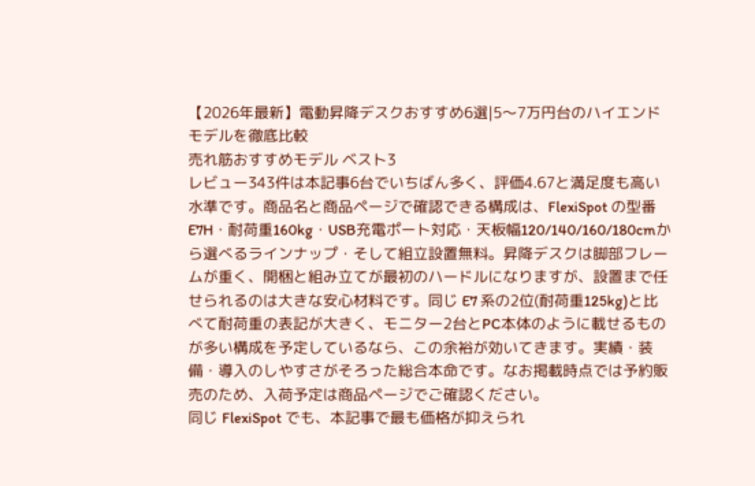【2026年最新】電動昇降デスクおすすめ6選|5〜7万円台のハイエンドモデルを徹底比較
売れ筋おすすめモデル ベスト3
レビュー343件は本記事6台でいちばん多く、評価4.67と満足度も高い水準です。商品名と商品ページで確認できる構成は、FlexiSpot の型番 E7H・耐荷重160kg・USB充電ポート対応・天板幅120/140/160/180cmから選べるラインナップ・そして組立設置無料。昇降デスクは脚部フレームが重く、開梱と組み立てが最初のハードルになりますが、設置まで任せられるのは大きな安心材料です。同じ E7 系の2位(耐荷重125kg)と比べて耐荷重の表記が大きく、モニター2台とPC本体のように載せるものが多い構成を予定しているなら、この余裕が効いてきます。実績・装備・導入のしやすさがそろった総合本命です。なお掲載時点では予約販売のため、入荷予定は商品ページでご確認ください。
同じ FlexiSpot でも、本記事で最も価格が抑えられ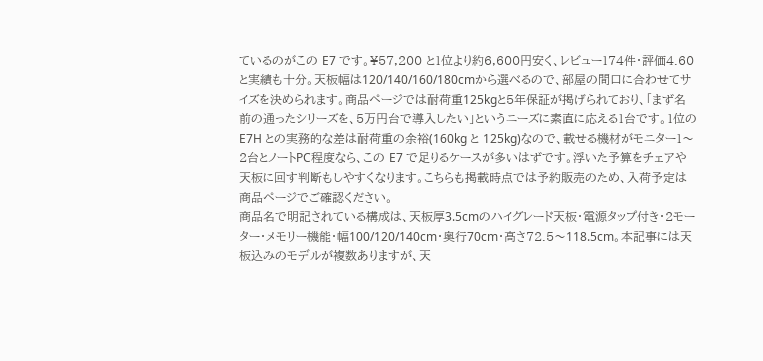ているのがこの E7 です。¥57,200 と1位より約6,600円安く、レビュー174件・評価4.60と実績も十分。天板幅は120/140/160/180cmから選べるので、部屋の間口に合わせてサイズを決められます。商品ページでは耐荷重125kgと5年保証が掲げられており、「まず名前の通ったシリーズを、5万円台で導入したい」というニーズに素直に応える1台です。1位の E7H との実務的な差は耐荷重の余裕(160kg と 125kg)なので、載せる機材がモニター1〜2台とノートPC程度なら、この E7 で足りるケースが多いはずです。浮いた予算をチェアや天板に回す判断もしやすくなります。こちらも掲載時点では予約販売のため、入荷予定は商品ページでご確認ください。
商品名で明記されている構成は、天板厚3.5cmのハイグレード天板・電源タップ付き・2モーター・メモリー機能・幅100/120/140cm・奥行70cm・高さ72.5〜118.5cm。本記事には天板込みのモデルが複数ありますが、天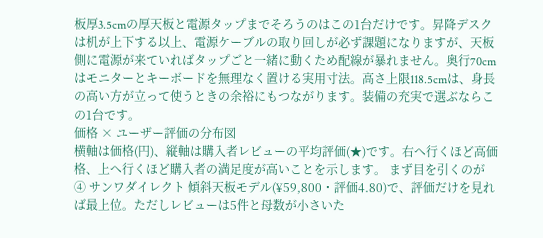板厚3.5cmの厚天板と電源タップまでそろうのはこの1台だけです。昇降デスクは机が上下する以上、電源ケーブルの取り回しが必ず課題になりますが、天板側に電源が来ていればタップごと一緒に動くため配線が暴れません。奥行70cmはモニターとキーボードを無理なく置ける実用寸法。高さ上限118.5cmは、身長の高い方が立って使うときの余裕にもつながります。装備の充実で選ぶならこの1台です。
価格 × ユーザー評価の分布図
横軸は価格(円)、縦軸は購入者レビューの平均評価(★)です。右へ行くほど高価格、上へ行くほど購入者の満足度が高いことを示します。 まず目を引くのが ④ サンワダイレクト 傾斜天板モデル(¥59,800・評価4.80)で、評価だけを見れば最上位。ただしレビューは5件と母数が小さいた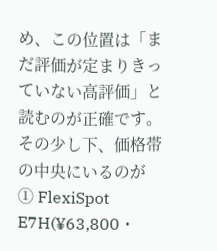め、この位置は「まだ評価が定まりきっていない高評価」と読むのが正確です。 その少し下、価格帯の中央にいるのが ① FlexiSpot E7H(¥63,800・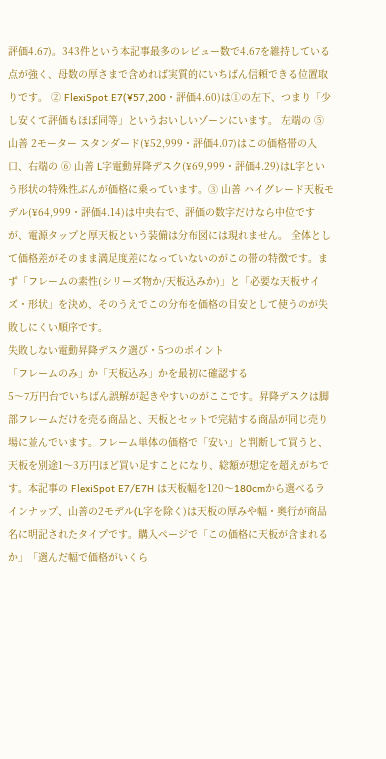評価4.67)。343件という本記事最多のレビュー数で4.67を維持している点が強く、母数の厚さまで含めれば実質的にいちばん信頼できる位置取りです。 ② FlexiSpot E7(¥57,200・評価4.60)は①の左下、つまり「少し安くて評価もほぼ同等」というおいしいゾーンにいます。 左端の ⑤ 山善 2モーター スタンダード(¥52,999・評価4.07)はこの価格帯の入口、右端の ⑥ 山善 L字電動昇降デスク(¥69,999・評価4.29)はL字という形状の特殊性ぶんが価格に乗っています。③ 山善 ハイグレード天板モデル(¥64,999・評価4.14)は中央右で、評価の数字だけなら中位ですが、電源タップと厚天板という装備は分布図には現れません。 全体として価格差がそのまま満足度差になっていないのがこの帯の特徴です。まず「フレームの素性(シリーズ物か/天板込みか)」と「必要な天板サイズ・形状」を決め、そのうえでこの分布を価格の目安として使うのが失敗しにくい順序です。
失敗しない電動昇降デスク選び・5つのポイント
「フレームのみ」か「天板込み」かを最初に確認する
5〜7万円台でいちばん誤解が起きやすいのがここです。昇降デスクは脚部フレームだけを売る商品と、天板とセットで完結する商品が同じ売り場に並んでいます。フレーム単体の価格で「安い」と判断して買うと、天板を別途1〜3万円ほど買い足すことになり、総額が想定を超えがちです。本記事の FlexiSpot E7/E7H は天板幅を120〜180cmから選べるラインナップ、山善の2モデル(L字を除く)は天板の厚みや幅・奥行が商品名に明記されたタイプです。購入ページで「この価格に天板が含まれるか」「選んだ幅で価格がいくら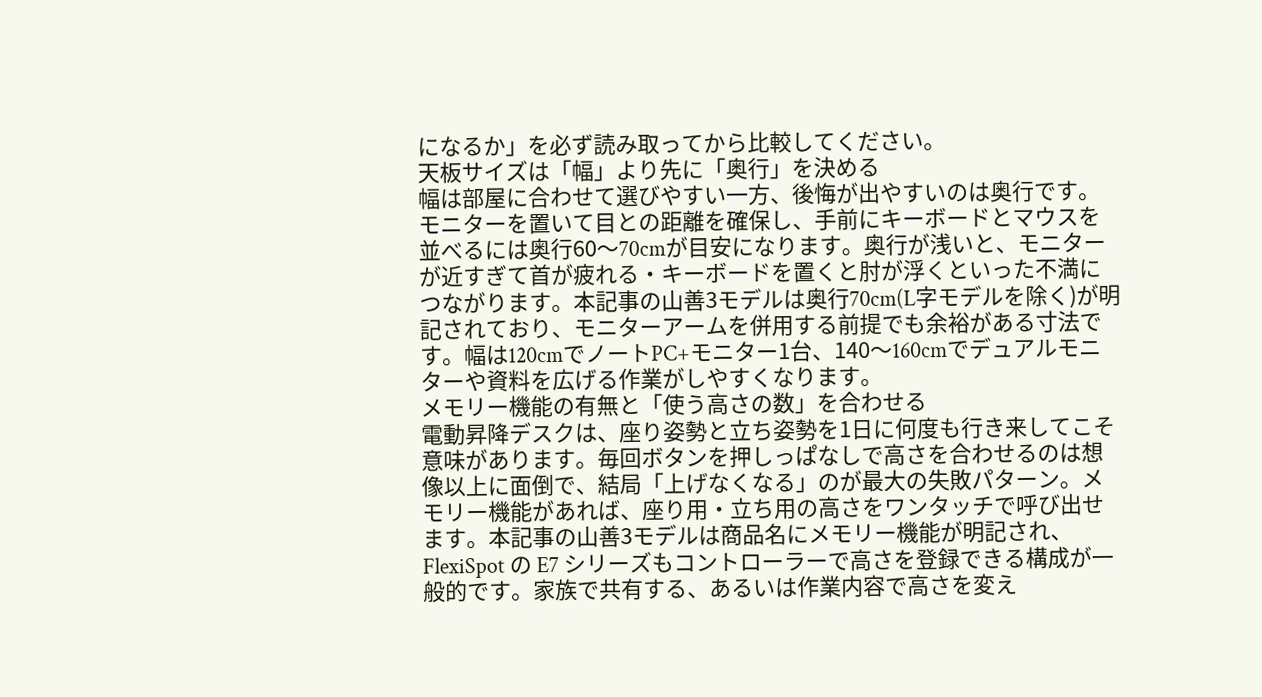になるか」を必ず読み取ってから比較してください。
天板サイズは「幅」より先に「奥行」を決める
幅は部屋に合わせて選びやすい一方、後悔が出やすいのは奥行です。モニターを置いて目との距離を確保し、手前にキーボードとマウスを並べるには奥行60〜70cmが目安になります。奥行が浅いと、モニターが近すぎて首が疲れる・キーボードを置くと肘が浮くといった不満につながります。本記事の山善3モデルは奥行70cm(L字モデルを除く)が明記されており、モニターアームを併用する前提でも余裕がある寸法です。幅は120cmでノートPC+モニター1台、140〜160cmでデュアルモニターや資料を広げる作業がしやすくなります。
メモリー機能の有無と「使う高さの数」を合わせる
電動昇降デスクは、座り姿勢と立ち姿勢を1日に何度も行き来してこそ意味があります。毎回ボタンを押しっぱなしで高さを合わせるのは想像以上に面倒で、結局「上げなくなる」のが最大の失敗パターン。メモリー機能があれば、座り用・立ち用の高さをワンタッチで呼び出せます。本記事の山善3モデルは商品名にメモリー機能が明記され、FlexiSpot の E7 シリーズもコントローラーで高さを登録できる構成が一般的です。家族で共有する、あるいは作業内容で高さを変え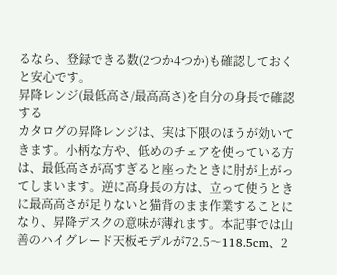るなら、登録できる数(2つか4つか)も確認しておくと安心です。
昇降レンジ(最低高さ/最高高さ)を自分の身長で確認する
カタログの昇降レンジは、実は下限のほうが効いてきます。小柄な方や、低めのチェアを使っている方は、最低高さが高すぎると座ったときに肘が上がってしまいます。逆に高身長の方は、立って使うときに最高高さが足りないと猫背のまま作業することになり、昇降デスクの意味が薄れます。本記事では山善のハイグレード天板モデルが72.5〜118.5cm、2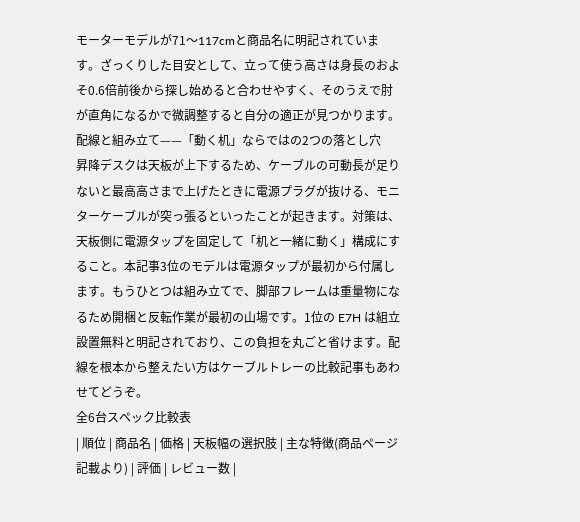モーターモデルが71〜117cmと商品名に明記されています。ざっくりした目安として、立って使う高さは身長のおよそ0.6倍前後から探し始めると合わせやすく、そのうえで肘が直角になるかで微調整すると自分の適正が見つかります。
配線と組み立て——「動く机」ならではの2つの落とし穴
昇降デスクは天板が上下するため、ケーブルの可動長が足りないと最高高さまで上げたときに電源プラグが抜ける、モニターケーブルが突っ張るといったことが起きます。対策は、天板側に電源タップを固定して「机と一緒に動く」構成にすること。本記事3位のモデルは電源タップが最初から付属します。もうひとつは組み立てで、脚部フレームは重量物になるため開梱と反転作業が最初の山場です。1位の E7H は組立設置無料と明記されており、この負担を丸ごと省けます。配線を根本から整えたい方はケーブルトレーの比較記事もあわせてどうぞ。
全6台スペック比較表
| 順位 | 商品名 | 価格 | 天板幅の選択肢 | 主な特徴(商品ページ記載より) | 評価 | レビュー数 |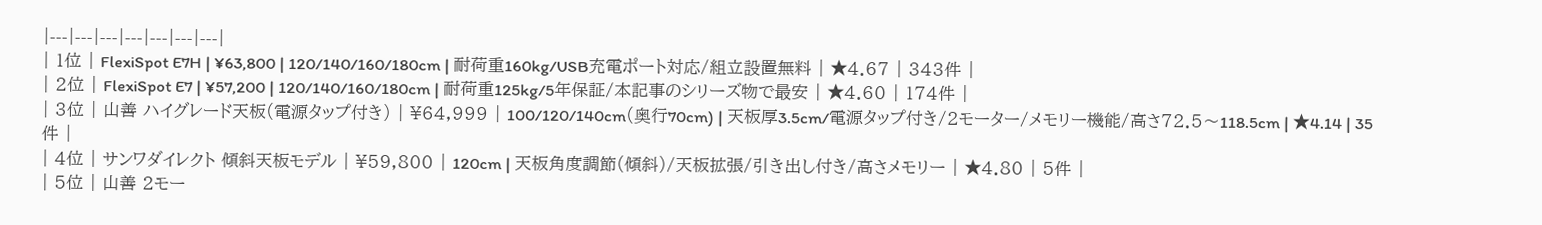|---|---|---|---|---|---|---|
| 1位 | FlexiSpot E7H | ¥63,800 | 120/140/160/180cm | 耐荷重160kg/USB充電ポート対応/組立設置無料 | ★4.67 | 343件 |
| 2位 | FlexiSpot E7 | ¥57,200 | 120/140/160/180cm | 耐荷重125kg/5年保証/本記事のシリーズ物で最安 | ★4.60 | 174件 |
| 3位 | 山善 ハイグレード天板(電源タップ付き) | ¥64,999 | 100/120/140cm(奥行70cm) | 天板厚3.5cm/電源タップ付き/2モーター/メモリー機能/高さ72.5〜118.5cm | ★4.14 | 35件 |
| 4位 | サンワダイレクト 傾斜天板モデル | ¥59,800 | 120cm | 天板角度調節(傾斜)/天板拡張/引き出し付き/高さメモリー | ★4.80 | 5件 |
| 5位 | 山善 2モー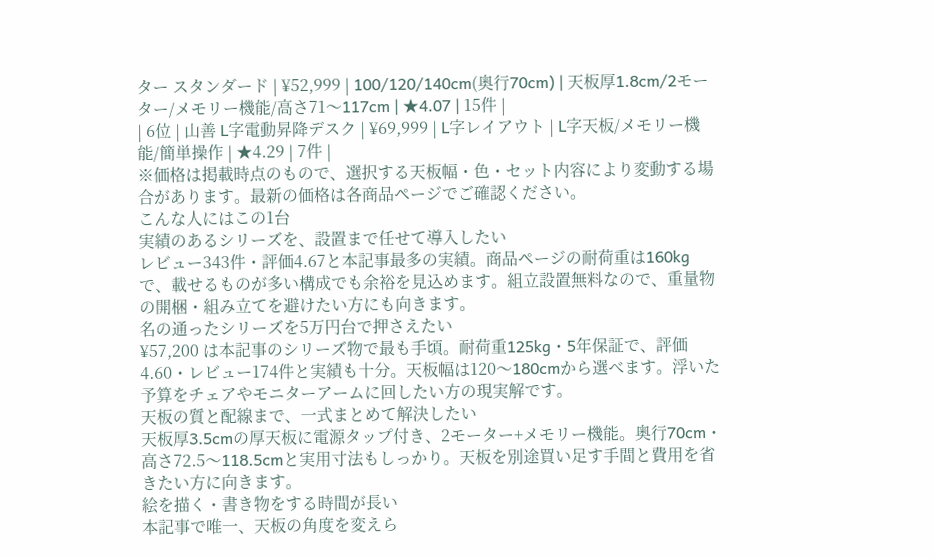ター スタンダード | ¥52,999 | 100/120/140cm(奥行70cm) | 天板厚1.8cm/2モーター/メモリー機能/高さ71〜117cm | ★4.07 | 15件 |
| 6位 | 山善 L字電動昇降デスク | ¥69,999 | L字レイアウト | L字天板/メモリー機能/簡単操作 | ★4.29 | 7件 |
※価格は掲載時点のもので、選択する天板幅・色・セット内容により変動する場合があります。最新の価格は各商品ページでご確認ください。
こんな人にはこの1台
実績のあるシリーズを、設置まで任せて導入したい
レビュー343件・評価4.67と本記事最多の実績。商品ページの耐荷重は160kgで、載せるものが多い構成でも余裕を見込めます。組立設置無料なので、重量物の開梱・組み立てを避けたい方にも向きます。
名の通ったシリーズを5万円台で押さえたい
¥57,200 は本記事のシリーズ物で最も手頃。耐荷重125kg・5年保証で、評価4.60・レビュー174件と実績も十分。天板幅は120〜180cmから選べます。浮いた予算をチェアやモニターアームに回したい方の現実解です。
天板の質と配線まで、一式まとめて解決したい
天板厚3.5cmの厚天板に電源タップ付き、2モーター+メモリー機能。奥行70cm・高さ72.5〜118.5cmと実用寸法もしっかり。天板を別途買い足す手間と費用を省きたい方に向きます。
絵を描く・書き物をする時間が長い
本記事で唯一、天板の角度を変えら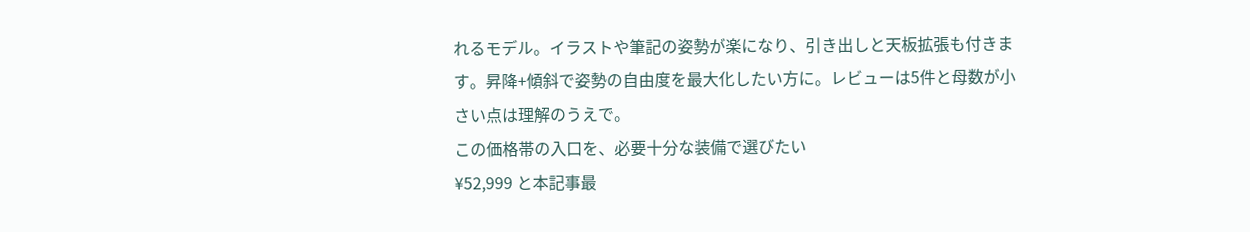れるモデル。イラストや筆記の姿勢が楽になり、引き出しと天板拡張も付きます。昇降+傾斜で姿勢の自由度を最大化したい方に。レビューは5件と母数が小さい点は理解のうえで。
この価格帯の入口を、必要十分な装備で選びたい
¥52,999 と本記事最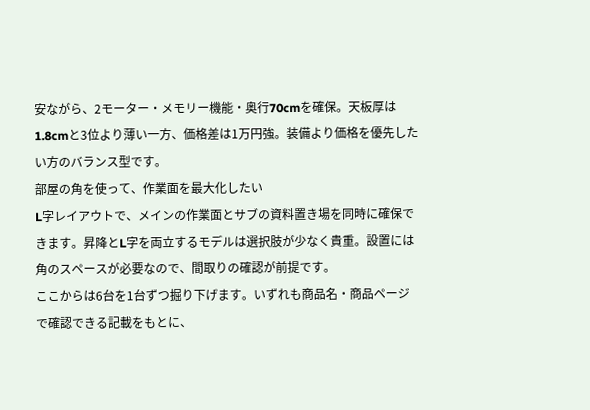安ながら、2モーター・メモリー機能・奥行70cmを確保。天板厚は1.8cmと3位より薄い一方、価格差は1万円強。装備より価格を優先したい方のバランス型です。
部屋の角を使って、作業面を最大化したい
L字レイアウトで、メインの作業面とサブの資料置き場を同時に確保できます。昇降とL字を両立するモデルは選択肢が少なく貴重。設置には角のスペースが必要なので、間取りの確認が前提です。
ここからは6台を1台ずつ掘り下げます。いずれも商品名・商品ページで確認できる記載をもとに、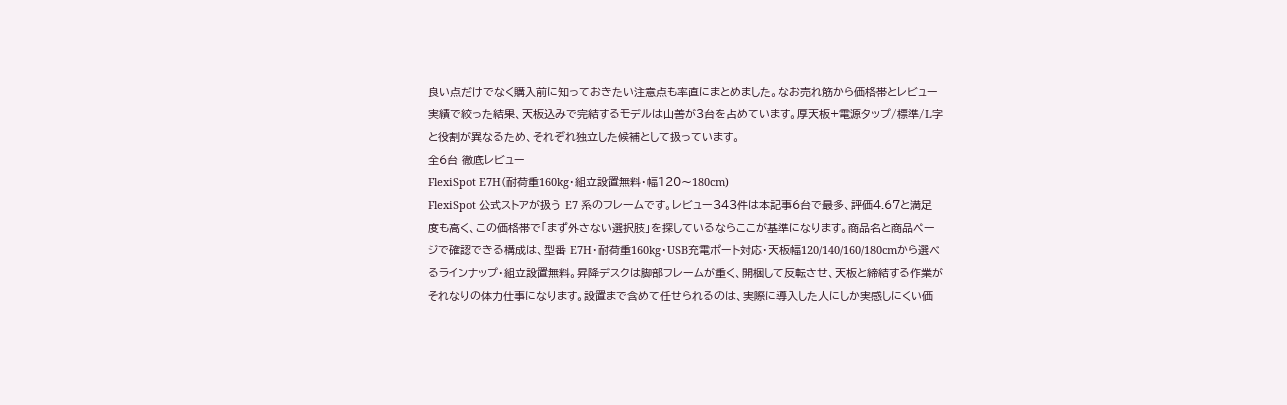良い点だけでなく購入前に知っておきたい注意点も率直にまとめました。なお売れ筋から価格帯とレビュー実績で絞った結果、天板込みで完結するモデルは山善が3台を占めています。厚天板+電源タップ/標準/L字と役割が異なるため、それぞれ独立した候補として扱っています。
全6台 徹底レビュー
FlexiSpot E7H(耐荷重160kg・組立設置無料・幅120〜180cm)
FlexiSpot 公式ストアが扱う E7 系のフレームです。レビュー343件は本記事6台で最多、評価4.67と満足度も高く、この価格帯で「まず外さない選択肢」を探しているならここが基準になります。商品名と商品ページで確認できる構成は、型番 E7H・耐荷重160kg・USB充電ポート対応・天板幅120/140/160/180cmから選べるラインナップ・組立設置無料。昇降デスクは脚部フレームが重く、開梱して反転させ、天板と締結する作業がそれなりの体力仕事になります。設置まで含めて任せられるのは、実際に導入した人にしか実感しにくい価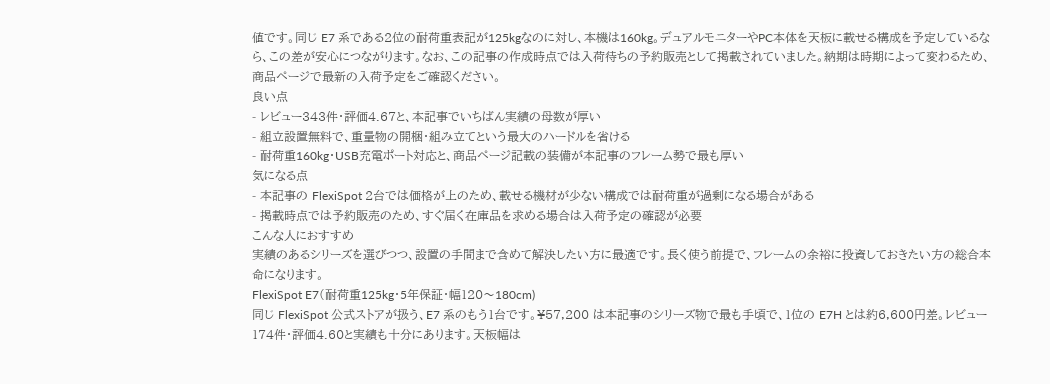値です。同じ E7 系である2位の耐荷重表記が125kgなのに対し、本機は160kg。デュアルモニターやPC本体を天板に載せる構成を予定しているなら、この差が安心につながります。なお、この記事の作成時点では入荷待ちの予約販売として掲載されていました。納期は時期によって変わるため、商品ページで最新の入荷予定をご確認ください。
良い点
- レビュー343件・評価4.67と、本記事でいちばん実績の母数が厚い
- 組立設置無料で、重量物の開梱・組み立てという最大のハードルを省ける
- 耐荷重160kg・USB充電ポート対応と、商品ページ記載の装備が本記事のフレーム勢で最も厚い
気になる点
- 本記事の FlexiSpot 2台では価格が上のため、載せる機材が少ない構成では耐荷重が過剰になる場合がある
- 掲載時点では予約販売のため、すぐ届く在庫品を求める場合は入荷予定の確認が必要
こんな人におすすめ
実績のあるシリーズを選びつつ、設置の手間まで含めて解決したい方に最適です。長く使う前提で、フレームの余裕に投資しておきたい方の総合本命になります。
FlexiSpot E7(耐荷重125kg・5年保証・幅120〜180cm)
同じ FlexiSpot 公式ストアが扱う、E7 系のもう1台です。¥57,200 は本記事のシリーズ物で最も手頃で、1位の E7H とは約6,600円差。レビュー174件・評価4.60と実績も十分にあります。天板幅は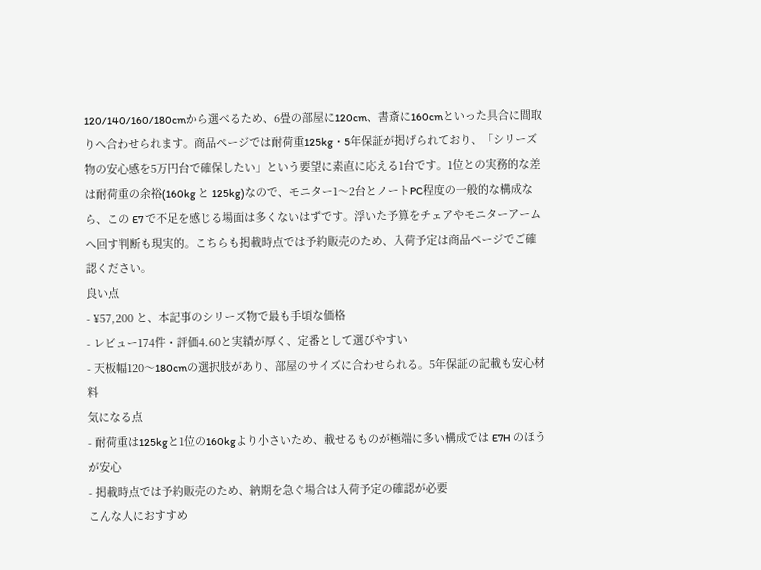120/140/160/180cmから選べるため、6畳の部屋に120cm、書斎に160cmといった具合に間取りへ合わせられます。商品ページでは耐荷重125kg・5年保証が掲げられており、「シリーズ物の安心感を5万円台で確保したい」という要望に素直に応える1台です。1位との実務的な差は耐荷重の余裕(160kg と 125kg)なので、モニター1〜2台とノートPC程度の一般的な構成なら、この E7 で不足を感じる場面は多くないはずです。浮いた予算をチェアやモニターアームへ回す判断も現実的。こちらも掲載時点では予約販売のため、入荷予定は商品ページでご確認ください。
良い点
- ¥57,200 と、本記事のシリーズ物で最も手頃な価格
- レビュー174件・評価4.60と実績が厚く、定番として選びやすい
- 天板幅120〜180cmの選択肢があり、部屋のサイズに合わせられる。5年保証の記載も安心材料
気になる点
- 耐荷重は125kgと1位の160kgより小さいため、載せるものが極端に多い構成では E7H のほうが安心
- 掲載時点では予約販売のため、納期を急ぐ場合は入荷予定の確認が必要
こんな人におすすめ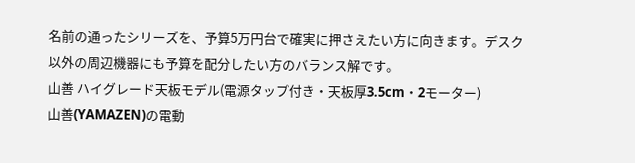名前の通ったシリーズを、予算5万円台で確実に押さえたい方に向きます。デスク以外の周辺機器にも予算を配分したい方のバランス解です。
山善 ハイグレード天板モデル(電源タップ付き・天板厚3.5cm・2モーター)
山善(YAMAZEN)の電動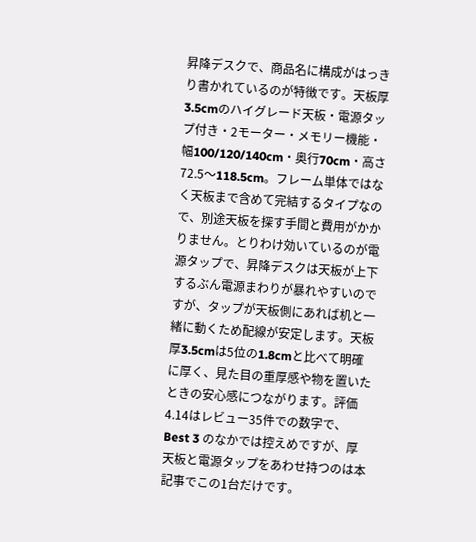昇降デスクで、商品名に構成がはっきり書かれているのが特徴です。天板厚3.5cmのハイグレード天板・電源タップ付き・2モーター・メモリー機能・幅100/120/140cm・奥行70cm・高さ72.5〜118.5cm。フレーム単体ではなく天板まで含めて完結するタイプなので、別途天板を探す手間と費用がかかりません。とりわけ効いているのが電源タップで、昇降デスクは天板が上下するぶん電源まわりが暴れやすいのですが、タップが天板側にあれば机と一緒に動くため配線が安定します。天板厚3.5cmは5位の1.8cmと比べて明確に厚く、見た目の重厚感や物を置いたときの安心感につながります。評価4.14はレビュー35件での数字で、Best 3 のなかでは控えめですが、厚天板と電源タップをあわせ持つのは本記事でこの1台だけです。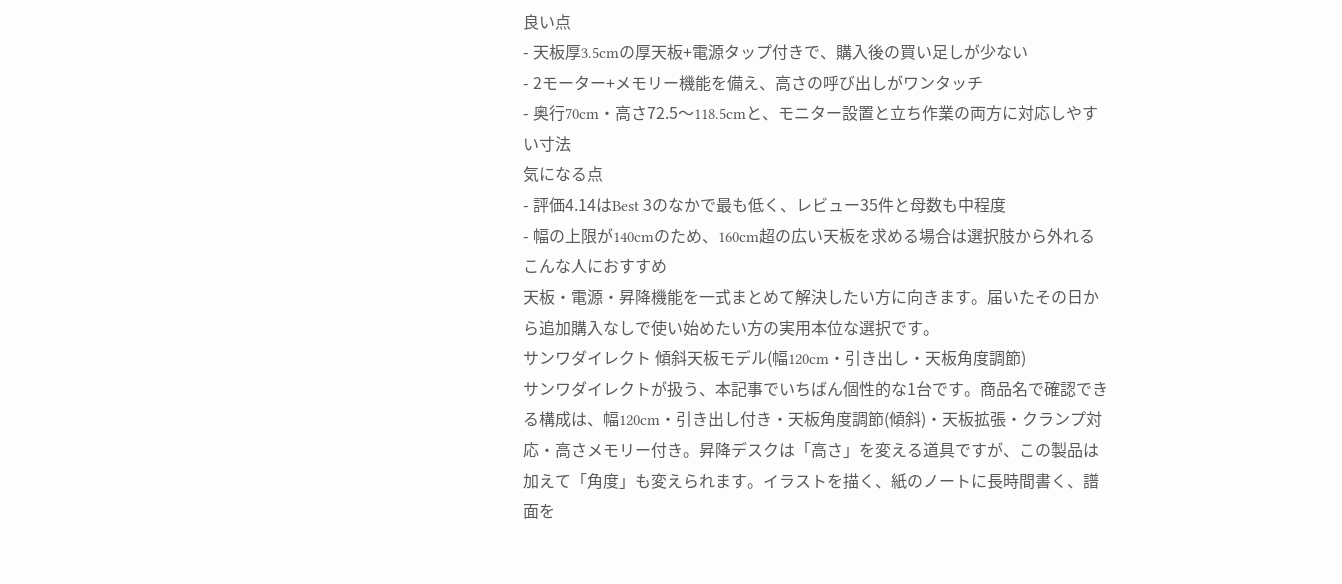良い点
- 天板厚3.5cmの厚天板+電源タップ付きで、購入後の買い足しが少ない
- 2モーター+メモリー機能を備え、高さの呼び出しがワンタッチ
- 奥行70cm・高さ72.5〜118.5cmと、モニター設置と立ち作業の両方に対応しやすい寸法
気になる点
- 評価4.14はBest 3のなかで最も低く、レビュー35件と母数も中程度
- 幅の上限が140cmのため、160cm超の広い天板を求める場合は選択肢から外れる
こんな人におすすめ
天板・電源・昇降機能を一式まとめて解決したい方に向きます。届いたその日から追加購入なしで使い始めたい方の実用本位な選択です。
サンワダイレクト 傾斜天板モデル(幅120cm・引き出し・天板角度調節)
サンワダイレクトが扱う、本記事でいちばん個性的な1台です。商品名で確認できる構成は、幅120cm・引き出し付き・天板角度調節(傾斜)・天板拡張・クランプ対応・高さメモリー付き。昇降デスクは「高さ」を変える道具ですが、この製品は加えて「角度」も変えられます。イラストを描く、紙のノートに長時間書く、譜面を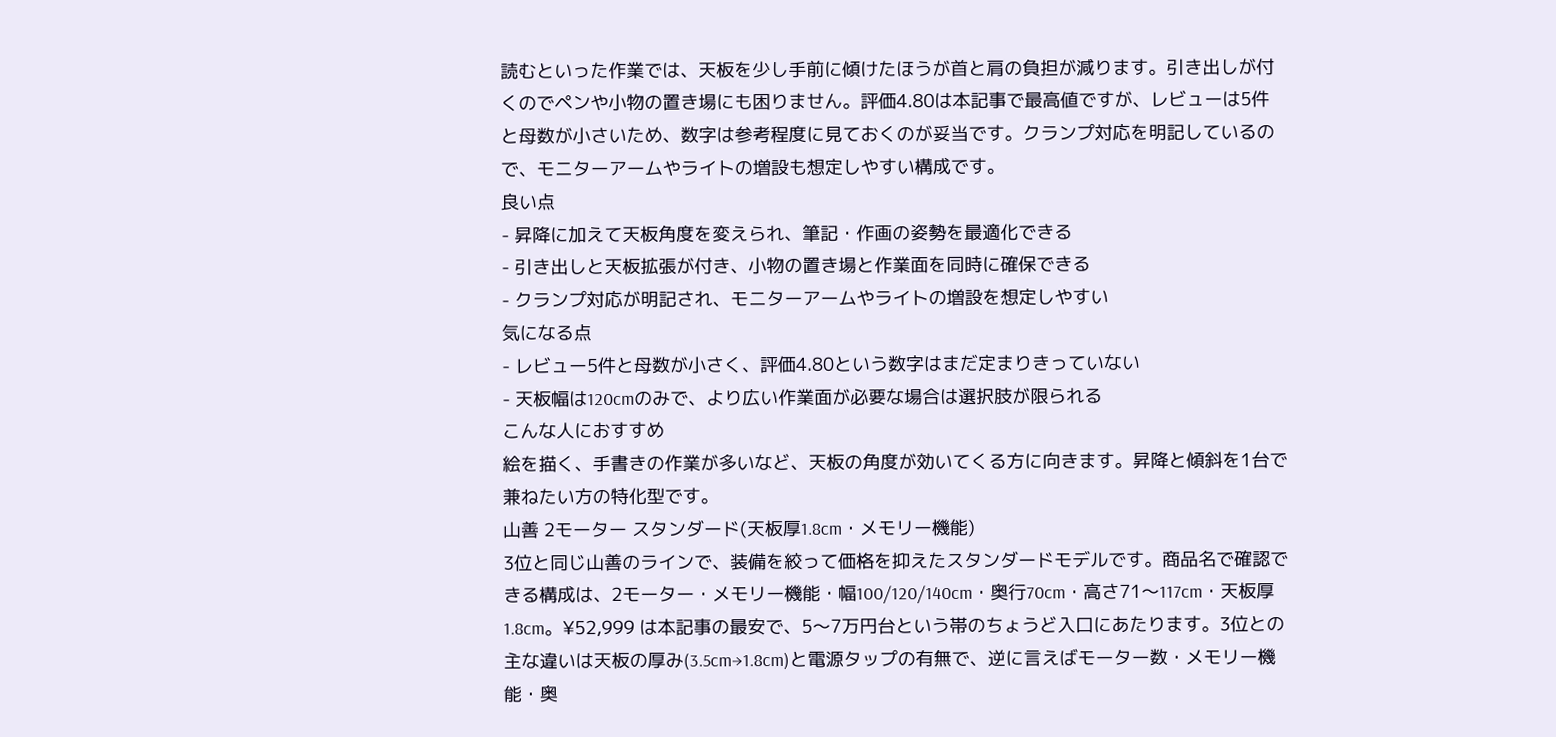読むといった作業では、天板を少し手前に傾けたほうが首と肩の負担が減ります。引き出しが付くのでペンや小物の置き場にも困りません。評価4.80は本記事で最高値ですが、レビューは5件と母数が小さいため、数字は参考程度に見ておくのが妥当です。クランプ対応を明記しているので、モニターアームやライトの増設も想定しやすい構成です。
良い点
- 昇降に加えて天板角度を変えられ、筆記・作画の姿勢を最適化できる
- 引き出しと天板拡張が付き、小物の置き場と作業面を同時に確保できる
- クランプ対応が明記され、モニターアームやライトの増設を想定しやすい
気になる点
- レビュー5件と母数が小さく、評価4.80という数字はまだ定まりきっていない
- 天板幅は120cmのみで、より広い作業面が必要な場合は選択肢が限られる
こんな人におすすめ
絵を描く、手書きの作業が多いなど、天板の角度が効いてくる方に向きます。昇降と傾斜を1台で兼ねたい方の特化型です。
山善 2モーター スタンダード(天板厚1.8cm・メモリー機能)
3位と同じ山善のラインで、装備を絞って価格を抑えたスタンダードモデルです。商品名で確認できる構成は、2モーター・メモリー機能・幅100/120/140cm・奥行70cm・高さ71〜117cm・天板厚1.8cm。¥52,999 は本記事の最安で、5〜7万円台という帯のちょうど入口にあたります。3位との主な違いは天板の厚み(3.5cm→1.8cm)と電源タップの有無で、逆に言えばモーター数・メモリー機能・奥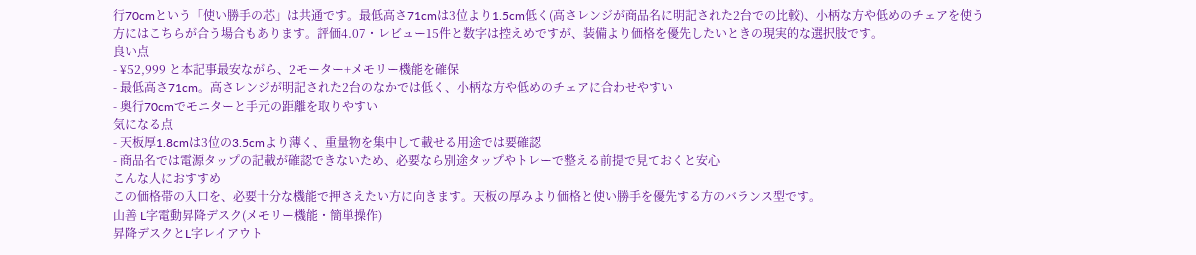行70cmという「使い勝手の芯」は共通です。最低高さ71cmは3位より1.5cm低く(高さレンジが商品名に明記された2台での比較)、小柄な方や低めのチェアを使う方にはこちらが合う場合もあります。評価4.07・レビュー15件と数字は控えめですが、装備より価格を優先したいときの現実的な選択肢です。
良い点
- ¥52,999 と本記事最安ながら、2モーター+メモリー機能を確保
- 最低高さ71cm。高さレンジが明記された2台のなかでは低く、小柄な方や低めのチェアに合わせやすい
- 奥行70cmでモニターと手元の距離を取りやすい
気になる点
- 天板厚1.8cmは3位の3.5cmより薄く、重量物を集中して載せる用途では要確認
- 商品名では電源タップの記載が確認できないため、必要なら別途タップやトレーで整える前提で見ておくと安心
こんな人におすすめ
この価格帯の入口を、必要十分な機能で押さえたい方に向きます。天板の厚みより価格と使い勝手を優先する方のバランス型です。
山善 L字電動昇降デスク(メモリー機能・簡単操作)
昇降デスクとL字レイアウト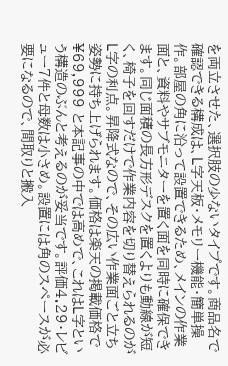を両立させた、選択肢の少ないタイプです。商品名で確認できる構成は、L字天板・メモリー機能・簡単操作。部屋の角に沿って設置できるため、メインの作業面と、資料やサブモニターを置く面を同時に確保できます。同じ面積の長方形デスクを置くよりも動線が短く、椅子を回すだけで作業内容を切り替えられるのがL字の利点。昇降式なので、その広い作業面ごと立ち姿勢に持ち上げられます。価格は楽天の掲載価格で¥69,999 と本記事の中では高めで、これはL字という構造のぶんと考えるのが妥当です。評価4.29・レビュー7件と母数は小さめ。設置には角のスペースが必要になるので、間取りと搬入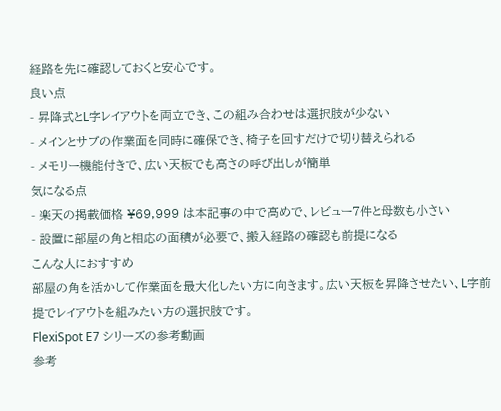経路を先に確認しておくと安心です。
良い点
- 昇降式とL字レイアウトを両立でき、この組み合わせは選択肢が少ない
- メインとサブの作業面を同時に確保でき、椅子を回すだけで切り替えられる
- メモリー機能付きで、広い天板でも高さの呼び出しが簡単
気になる点
- 楽天の掲載価格 ¥69,999 は本記事の中で高めで、レビュー7件と母数も小さい
- 設置に部屋の角と相応の面積が必要で、搬入経路の確認も前提になる
こんな人におすすめ
部屋の角を活かして作業面を最大化したい方に向きます。広い天板を昇降させたい、L字前提でレイアウトを組みたい方の選択肢です。
FlexiSpot E7 シリーズの参考動画
参考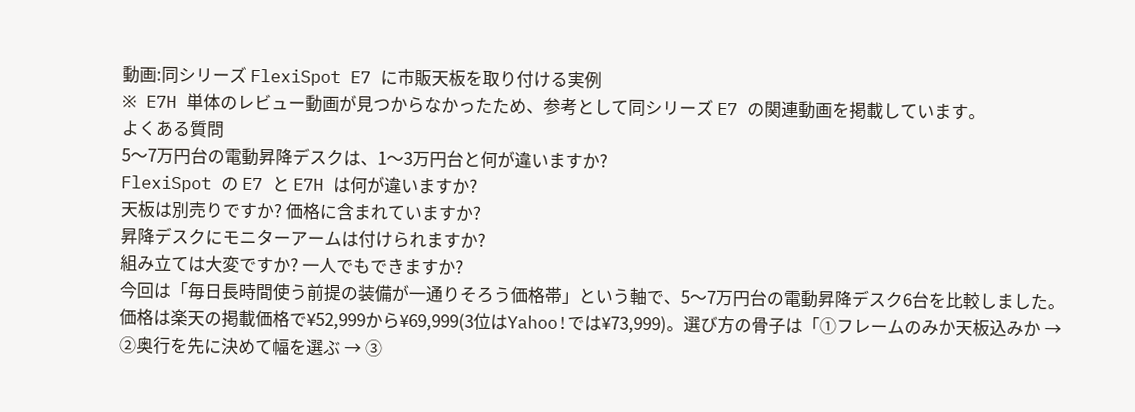動画:同シリーズ FlexiSpot E7 に市販天板を取り付ける実例
※ E7H 単体のレビュー動画が見つからなかったため、参考として同シリーズ E7 の関連動画を掲載しています。
よくある質問
5〜7万円台の電動昇降デスクは、1〜3万円台と何が違いますか?
FlexiSpot の E7 と E7H は何が違いますか?
天板は別売りですか? 価格に含まれていますか?
昇降デスクにモニターアームは付けられますか?
組み立ては大変ですか? 一人でもできますか?
今回は「毎日長時間使う前提の装備が一通りそろう価格帯」という軸で、5〜7万円台の電動昇降デスク6台を比較しました。価格は楽天の掲載価格で¥52,999から¥69,999(3位はYahoo!では¥73,999)。選び方の骨子は「①フレームのみか天板込みか → ②奥行を先に決めて幅を選ぶ → ③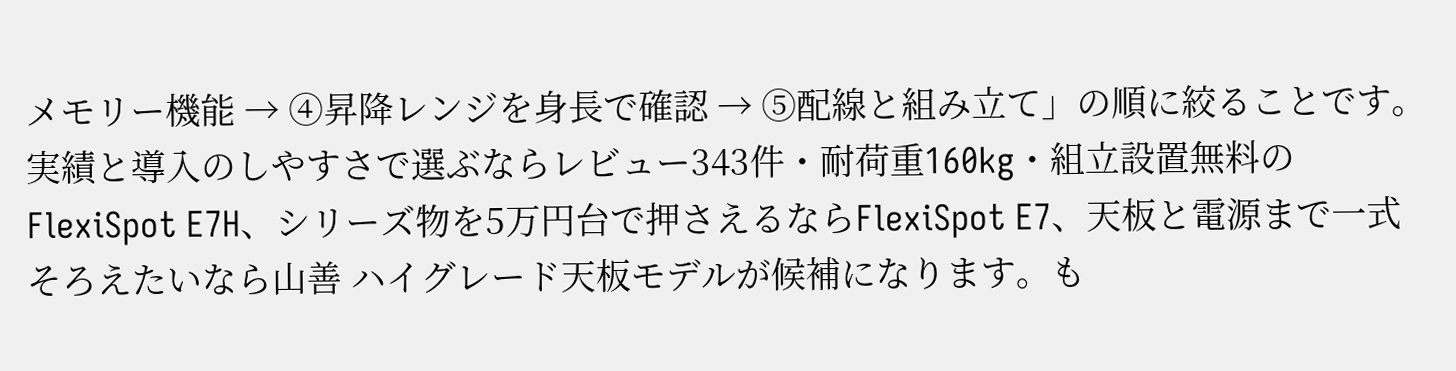メモリー機能 → ④昇降レンジを身長で確認 → ⑤配線と組み立て」の順に絞ることです。実績と導入のしやすさで選ぶならレビュー343件・耐荷重160kg・組立設置無料のFlexiSpot E7H、シリーズ物を5万円台で押さえるならFlexiSpot E7、天板と電源まで一式そろえたいなら山善 ハイグレード天板モデルが候補になります。も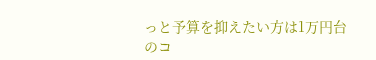っと予算を抑えたい方は1万円台のコ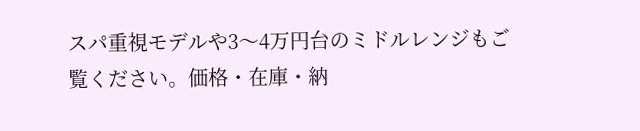スパ重視モデルや3〜4万円台のミドルレンジもご覧ください。価格・在庫・納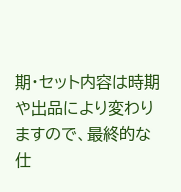期・セット内容は時期や出品により変わりますので、最終的な仕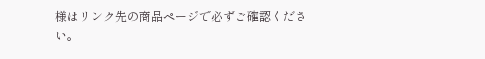様はリンク先の商品ページで必ずご確認ください。